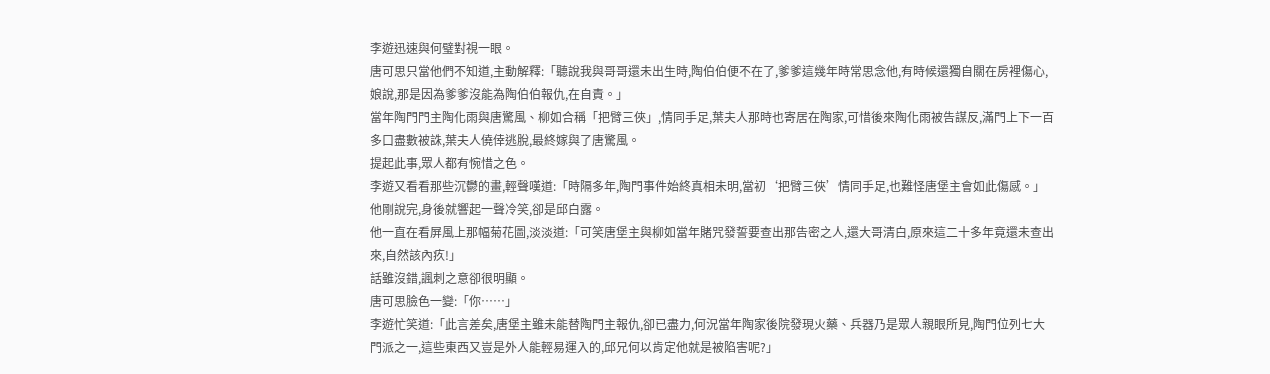李遊迅速與何璧對視一眼。
唐可思只當他們不知道,主動解釋:「聽說我與哥哥還未出生時,陶伯伯便不在了,爹爹這幾年時常思念他,有時候還獨自關在房裡傷心,娘說,那是因為爹爹沒能為陶伯伯報仇,在自責。」
當年陶門門主陶化雨與唐驚風、柳如合稱「把臂三俠」,情同手足,葉夫人那時也寄居在陶家,可惜後來陶化雨被告謀反,滿門上下一百多口盡數被誅,葉夫人僥倖逃脫,最終嫁與了唐驚風。
提起此事,眾人都有惋惜之色。
李遊又看看那些沉鬱的畫,輕聲嘆道:「時隔多年,陶門事件始終真相未明,當初‘把臂三俠’情同手足,也難怪唐堡主會如此傷感。」
他剛說完,身後就響起一聲冷笑,卻是邱白露。
他一直在看屏風上那幅菊花圖,淡淡道:「可笑唐堡主與柳如當年賭咒發誓要查出那告密之人,還大哥清白,原來這二十多年竟還未查出來,自然該內疚!」
話雖沒錯,諷刺之意卻很明顯。
唐可思臉色一變:「你……」
李遊忙笑道:「此言差矣,唐堡主雖未能替陶門主報仇,卻已盡力,何況當年陶家後院發現火藥、兵器乃是眾人親眼所見,陶門位列七大門派之一,這些東西又豈是外人能輕易運入的,邱兄何以肯定他就是被陷害呢?」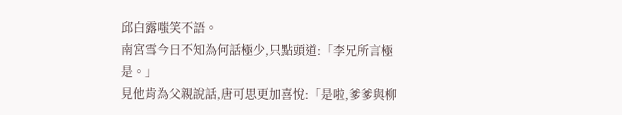邱白露嗤笑不語。
南宮雪今日不知為何話極少,只點頭道:「李兄所言極是。」
見他肯為父親說話,唐可思更加喜悅:「是啦,爹爹與柳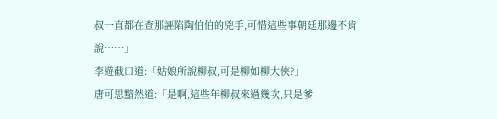叔一直都在查那誣陷陶伯伯的兇手,可惜這些事朝廷那邊不肯說……」
李遊截口道:「姑娘所說柳叔,可是柳如柳大俠?」
唐可思黯然道:「是啊,這些年柳叔來過幾次,只是爹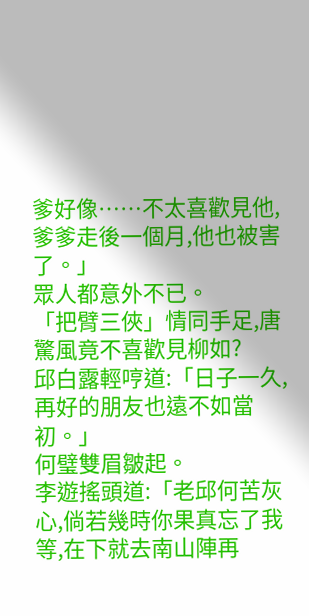爹好像……不太喜歡見他,爹爹走後一個月,他也被害了。」
眾人都意外不已。
「把臂三俠」情同手足,唐驚風竟不喜歡見柳如?
邱白露輕哼道:「日子一久,再好的朋友也遠不如當初。」
何璧雙眉皺起。
李遊搖頭道:「老邱何苦灰心,倘若幾時你果真忘了我等,在下就去南山陣再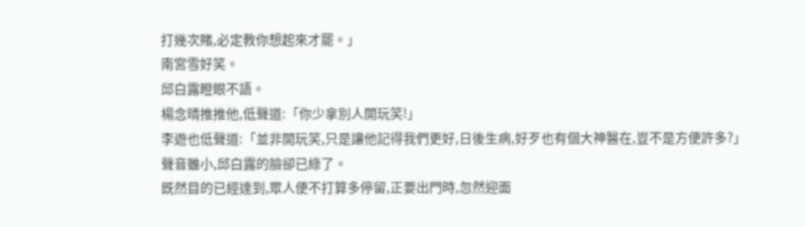打幾次賭,必定教你想起來才罷。」
南宮雪好笑。
邱白露瞪眼不語。
楊念晴推推他,低聲道:「你少拿別人開玩笑!」
李遊也低聲道:「並非開玩笑,只是讓他記得我們更好,日後生病,好歹也有個大神醫在,豈不是方便許多?」
聲音雖小,邱白露的臉卻已綠了。
既然目的已經達到,眾人便不打算多停留,正要出門時,忽然迎面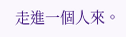走進一個人來。